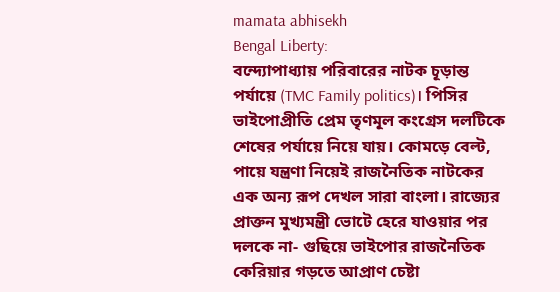mamata abhisekh
Bengal Liberty:
বন্দ্যোপাধ্যায় পরিবারের নাটক চূড়ান্ত পর্যায়ে (TMC Family politics)। পিসির ভাইপোপ্রীতি প্রেম তৃণমূল কংগ্রেস দলটিকে শেষের পর্যায়ে নিয়ে যায়। কোমড়ে বেল্ট, পায়ে যন্ত্রণা নিয়েই রাজনৈতিক নাটকের এক অন্য রূপ দেখল সারা বাংলা। রাজ্যের প্রাক্তন মুখ্যমন্ত্রী ভোটে হেরে যাওয়ার পর দলকে না- গুছিয়ে ভাইপোর রাজনৈতিক কেরিয়ার গড়তে আপ্রাণ চেষ্টা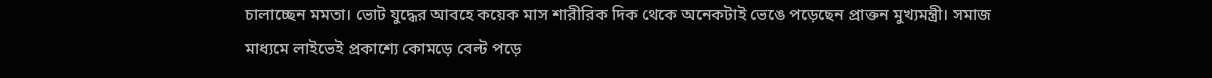চালাচ্ছেন মমতা। ভোট যুদ্ধের আবহে কয়েক মাস শারীরিক দিক থেকে অনেকটাই ভেঙে পড়েছেন প্রাক্তন মুখ্যমন্ত্রী। সমাজ মাধ্যমে লাইভেই প্রকাশ্যে কোমড়ে বেল্ট পড়ে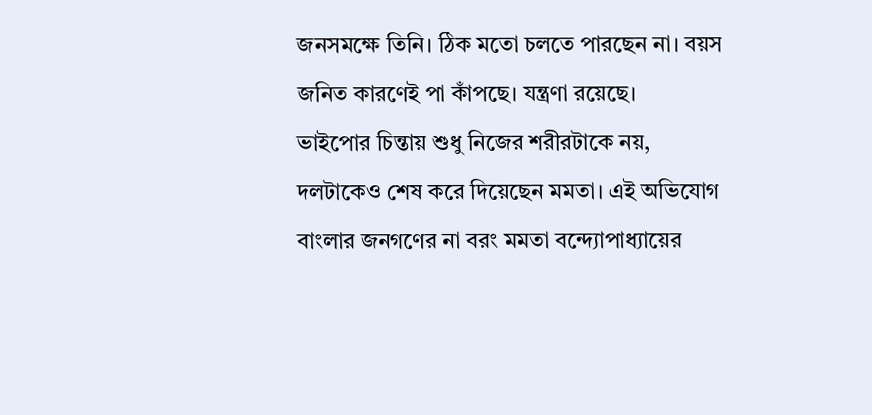জনসমক্ষে তিনি। ঠিক মতো চলতে পারছেন না। বয়স জনিত কারণেই পা কাঁপছে। যন্ত্রণা রয়েছে।
ভাইপোর চিন্তায় শুধু নিজের শরীরটাকে নয়, দলটাকেও শেষ করে দিয়েছেন মমতা। এই অভিযোগ বাংলার জনগণের না বরং মমতা বন্দ্যোপাধ্যায়ের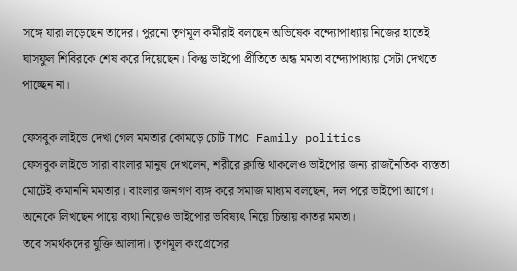সঙ্গে যারা লড়েছেন তাদের। পুরনো তৃণমূল কর্মীরাই বলছেন অভিষেক বন্দ্যোপাধ্যায় নিজের হাতেই ঘাসফুল শিবিরকে শেষ করে দিয়েছেন। কিন্তু ভাইপো প্রীতিতে অন্ধ মমতা বন্দ্যোপাধ্যায় সেটা দেখতে পাচ্ছেন না।

ফেসবুক লাইভে দেখা গেল মমতার কোমড়ে চোট TMC Family politics
ফেসবুক লাইভে সারা বাংলার মানুষ দেখলেন, শরীরে ক্লান্তি থাকলেও ভাইপোর জন্য রাজনৈতিক ব্যস্ততা মোটেই কমাননি মমতার। বাংলার জনগণ ব্যঙ্গ করে সমাজ মাধ্যম বলছেন, দল পরে ভাইপো আগে। অনেকে লিখছেন পায়ে ব্যথা নিয়েও ভাইপোর ভবিষ্যৎ নিয়ে চিন্তায় কাতর মমতা।
তবে সমর্থকদের যুক্তি আলাদা। তৃণমূল কংগ্রেসের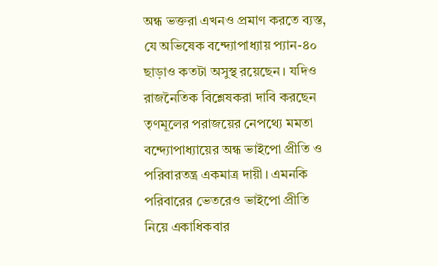অন্ধ ভক্তরা এখনও প্রমাণ করতে ব্যস্ত, যে অভিষেক বন্দ্যোপাধ্যায় প্যান-৪০ ছাড়াও কতটা অসুস্থ রয়েছেন। যদিও রাজনৈতিক বিশ্লেষকরা দাবি করছেন তৃণমূলের পরাজয়ের নেপথ্যে মমতা বন্দ্যোপাধ্যায়ের অন্ধ ভাইপো প্রীতি ও পরিবারতন্ত্র একমাত্র দায়ী। এমনকি পরিবারের ভেতরেও ভাইপো প্রীতি নিয়ে একাধিকবার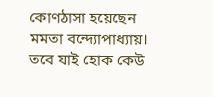কোণঠাসা হয়েছেন মমতা বন্দ্যোপাধ্যায়। তবে যাই হোক কেউ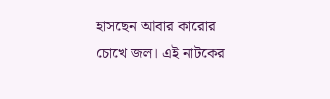হাসছেন আবার কারোর চোখে জল। এই নাটকের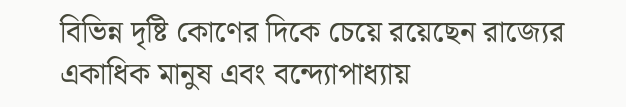বিভিন্ন দৃষ্টি কোণের দিকে চেয়ে রয়েছেন রাজ্যের একাধিক মানুষ এবং বন্দ্যোপাধ্যায়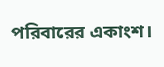পরিবারের একাংশ।